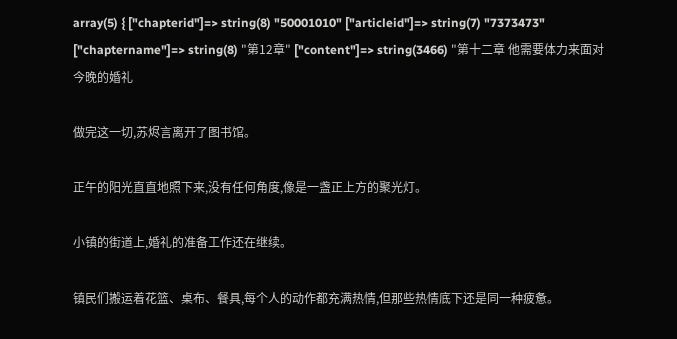array(5) { ["chapterid"]=> string(8) "50001010" ["articleid"]=> string(7) "7373473" ["chaptername"]=> string(8) "第12章" ["content"]=> string(3466) "第十二章 他需要体力来面对今晚的婚礼

做完这一切,苏烬言离开了图书馆。

正午的阳光直直地照下来,没有任何角度,像是一盏正上方的聚光灯。

小镇的街道上,婚礼的准备工作还在继续。

镇民们搬运着花篮、桌布、餐具,每个人的动作都充满热情,但那些热情底下还是同一种疲惫。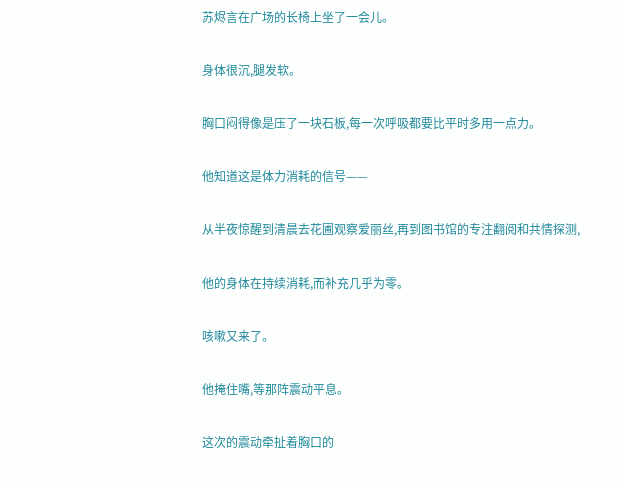苏烬言在广场的长椅上坐了一会儿。

身体很沉,腿发软。

胸口闷得像是压了一块石板,每一次呼吸都要比平时多用一点力。

他知道这是体力消耗的信号——

从半夜惊醒到清晨去花圃观察爱丽丝,再到图书馆的专注翻阅和共情探测,

他的身体在持续消耗,而补充几乎为零。

咳嗽又来了。

他掩住嘴,等那阵震动平息。

这次的震动牵扯着胸口的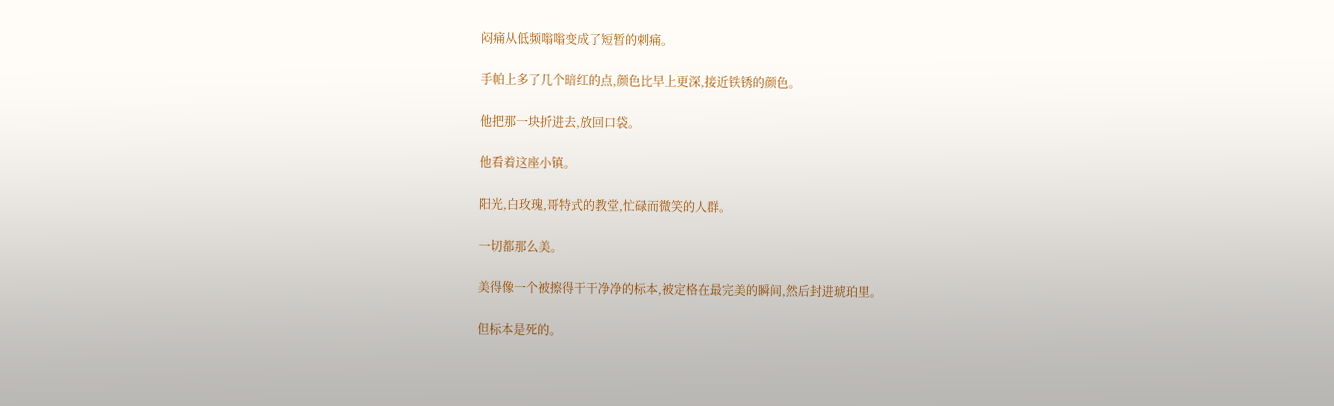闷痛从低频嗡嗡变成了短暂的刺痛。

手帕上多了几个暗红的点,颜色比早上更深,接近铁锈的颜色。

他把那一块折进去,放回口袋。

他看着这座小镇。

阳光,白玫瑰,哥特式的教堂,忙碌而微笑的人群。

一切都那么美。

美得像一个被擦得干干净净的标本,被定格在最完美的瞬间,然后封进琥珀里。

但标本是死的。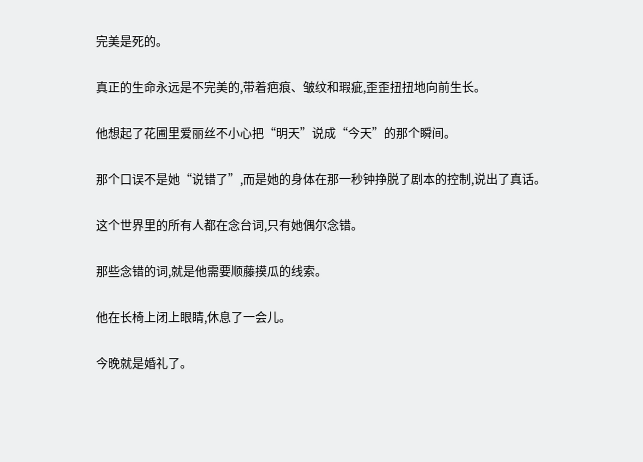完美是死的。

真正的生命永远是不完美的,带着疤痕、皱纹和瑕疵,歪歪扭扭地向前生长。

他想起了花圃里爱丽丝不小心把“明天”说成“今天”的那个瞬间。

那个口误不是她“说错了”,而是她的身体在那一秒钟挣脱了剧本的控制,说出了真话。

这个世界里的所有人都在念台词,只有她偶尔念错。

那些念错的词,就是他需要顺藤摸瓜的线索。

他在长椅上闭上眼睛,休息了一会儿。

今晚就是婚礼了。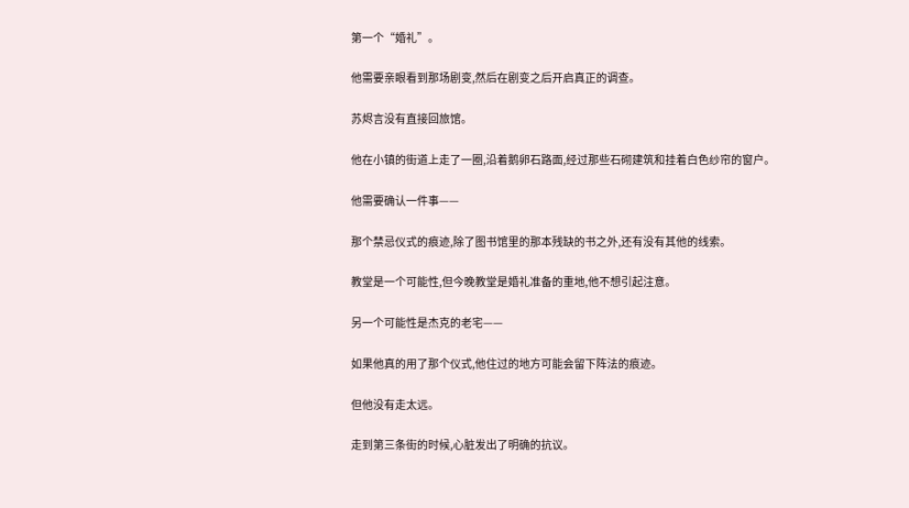第一个“婚礼”。

他需要亲眼看到那场剧变,然后在剧变之后开启真正的调查。

苏烬言没有直接回旅馆。

他在小镇的街道上走了一圈,沿着鹅卵石路面,经过那些石砌建筑和挂着白色纱帘的窗户。

他需要确认一件事——

那个禁忌仪式的痕迹,除了图书馆里的那本残缺的书之外,还有没有其他的线索。

教堂是一个可能性,但今晚教堂是婚礼准备的重地,他不想引起注意。

另一个可能性是杰克的老宅——

如果他真的用了那个仪式,他住过的地方可能会留下阵法的痕迹。

但他没有走太远。

走到第三条街的时候,心脏发出了明确的抗议。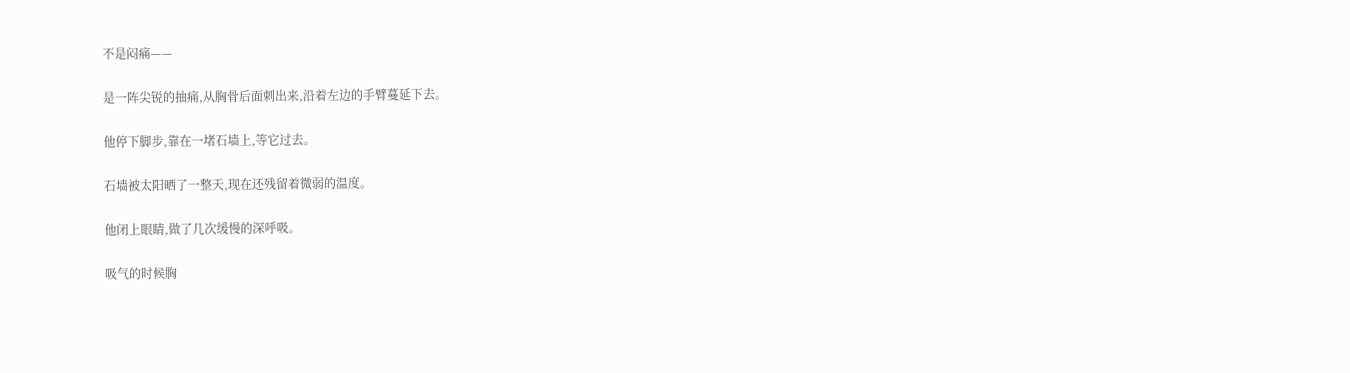不是闷痛——

是一阵尖锐的抽痛,从胸骨后面刺出来,沿着左边的手臂蔓延下去。

他停下脚步,靠在一堵石墙上,等它过去。

石墙被太阳晒了一整天,现在还残留着微弱的温度。

他闭上眼睛,做了几次缓慢的深呼吸。

吸气的时候胸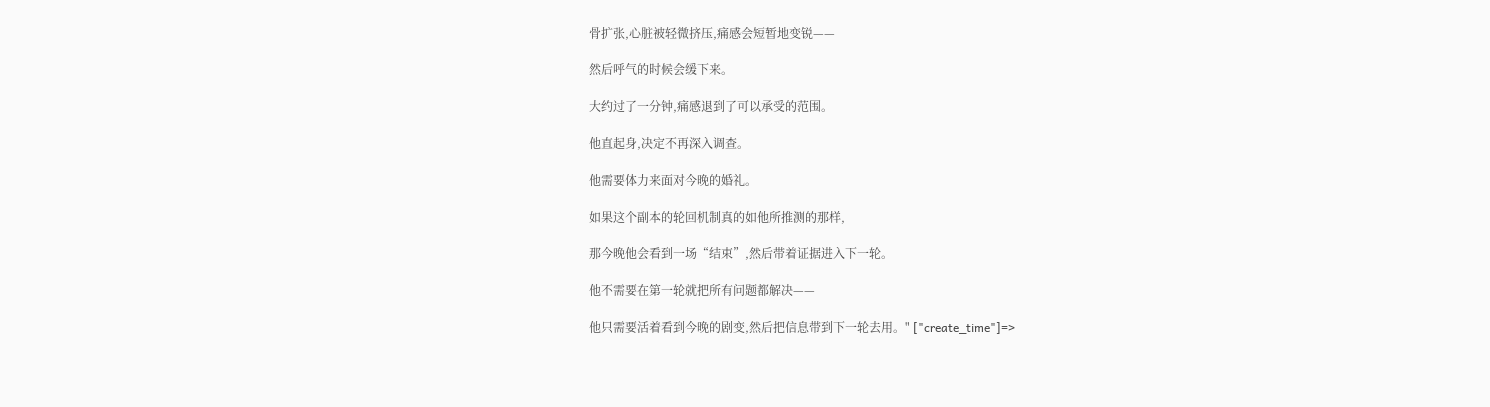骨扩张,心脏被轻微挤压,痛感会短暂地变锐——

然后呼气的时候会缓下来。

大约过了一分钟,痛感退到了可以承受的范围。

他直起身,决定不再深入调查。

他需要体力来面对今晚的婚礼。

如果这个副本的轮回机制真的如他所推测的那样,

那今晚他会看到一场“结束”,然后带着证据进入下一轮。

他不需要在第一轮就把所有问题都解决——

他只需要活着看到今晚的剧变,然后把信息带到下一轮去用。" ["create_time"]=>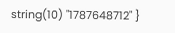string(10) "1787648712" }